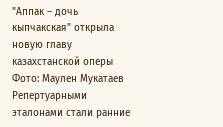"Аппак – дочь кыпчакская" открыла новую главу казахстанской оперы
Фото: Маулен Мукатаев
Репертуарными эталонами стали ранние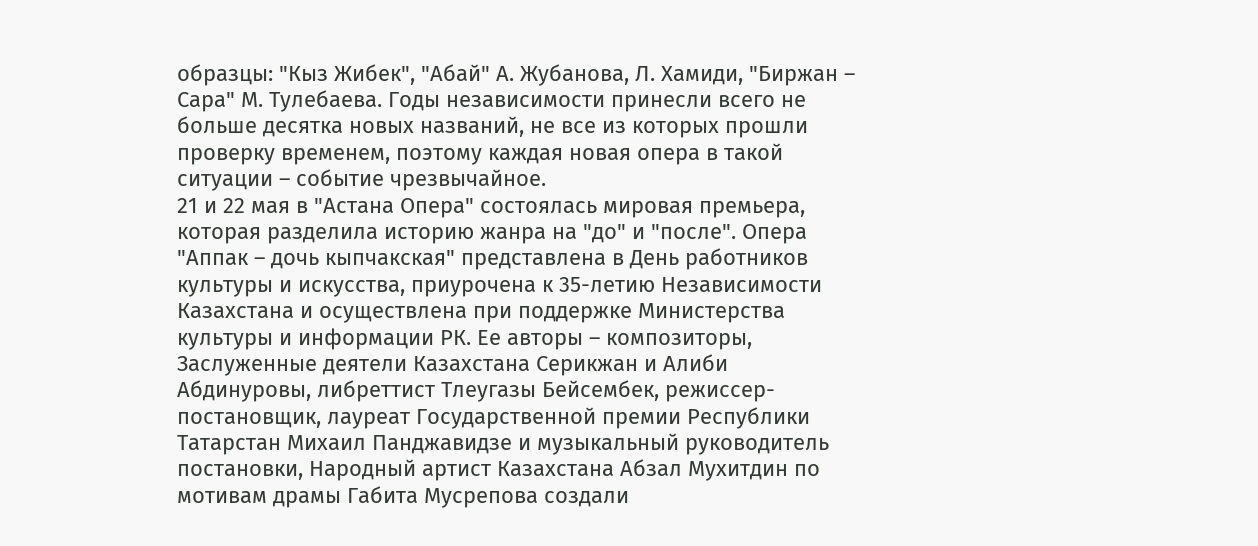образцы: "Кыз Жибек", "Абай" А. Жубанова, Л. Хамиди, "Биржан – Сара" М. Тулебаева. Годы независимости принесли всего не больше десятка новых названий, не все из которых прошли проверку временем, поэтому каждая новая опера в такой ситуации – событие чрезвычайное.
21 и 22 мая в "Астана Опера" состоялась мировая премьера, которая разделила историю жанра на "до" и "после". Опера "Аппак – дочь кыпчакская" представлена в День работников культуры и искусства, приурочена к 35-летию Независимости Казахстана и осуществлена при поддержке Министерства культуры и информации РК. Ее авторы – композиторы, Заслуженные деятели Казахстана Серикжан и Алиби Абдинуровы, либреттист Тлеугазы Бейсембек, режиссер-постановщик, лауреат Государственной премии Республики Татарстан Михаил Панджавидзе и музыкальный руководитель постановки, Народный артист Казахстана Абзал Мухитдин по мотивам драмы Габита Мусрепова создали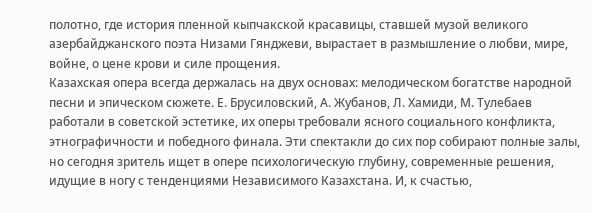полотно, где история пленной кыпчакской красавицы, ставшей музой великого азербайджанского поэта Низами Гянджеви, вырастает в размышление о любви, мире, войне, о цене крови и силе прощения.
Казахская опера всегда держалась на двух основах: мелодическом богатстве народной песни и эпическом сюжете. Е. Брусиловский, А. Жубанов, Л. Хамиди, М. Тулебаев работали в советской эстетике, их оперы требовали ясного социального конфликта, этнографичности и победного финала. Эти спектакли до сих пор собирают полные залы, но сегодня зритель ищет в опере психологическую глубину, современные решения, идущие в ногу с тенденциями Независимого Казахстана. И, к счастью,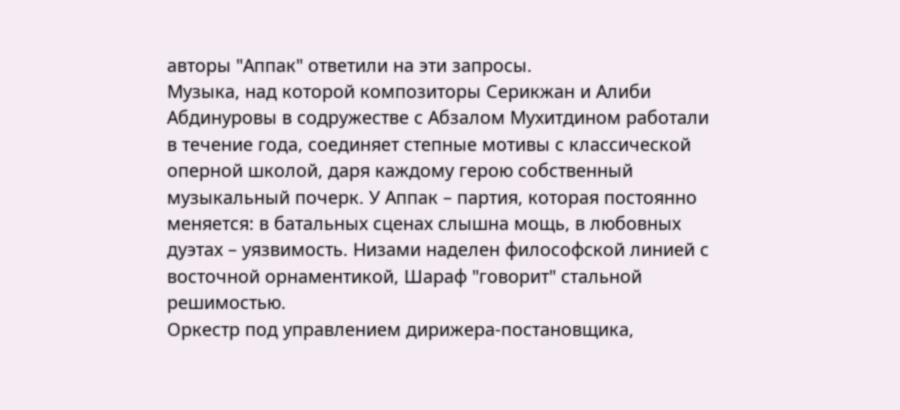авторы "Аппак" ответили на эти запросы.
Музыка, над которой композиторы Серикжан и Алиби Абдинуровы в содружестве с Абзалом Мухитдином работали в течение года, соединяет степные мотивы с классической оперной школой, даря каждому герою собственный музыкальный почерк. У Аппак – партия, которая постоянно меняется: в батальных сценах слышна мощь, в любовных дуэтах – уязвимость. Низами наделен философской линией с восточной орнаментикой, Шараф "говорит" стальной решимостью.
Оркестр под управлением дирижера-постановщика,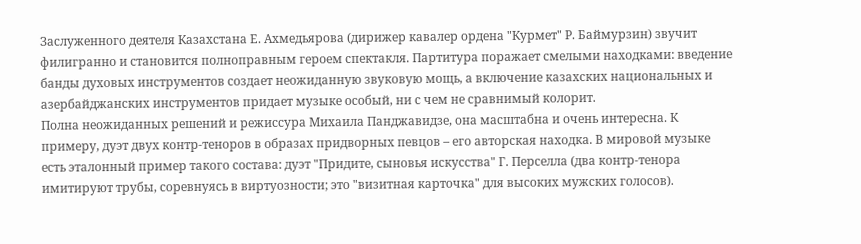Заслуженного деятеля Казахстана Е. Ахмедьярова (дирижер кавалер ордена "Курмет" Р. Баймурзин) звучит филигранно и становится полноправным героем спектакля. Партитура поражает смелыми находками: введение банды духовых инструментов создает неожиданную звуковую мощь, а включение казахских национальных и азербайджанских инструментов придает музыке особый, ни с чем не сравнимый колорит.
Полна неожиданных решений и режиссура Михаила Панджавидзе, она масштабна и очень интересна. К примеру, дуэт двух контр-теноров в образах придворных певцов – его авторская находка. В мировой музыке есть эталонный пример такого состава: дуэт "Придите, сыновья искусства" Г. Перселла (два контр-тенора имитируют трубы, соревнуясь в виртуозности; это "визитная карточка" для высоких мужских голосов).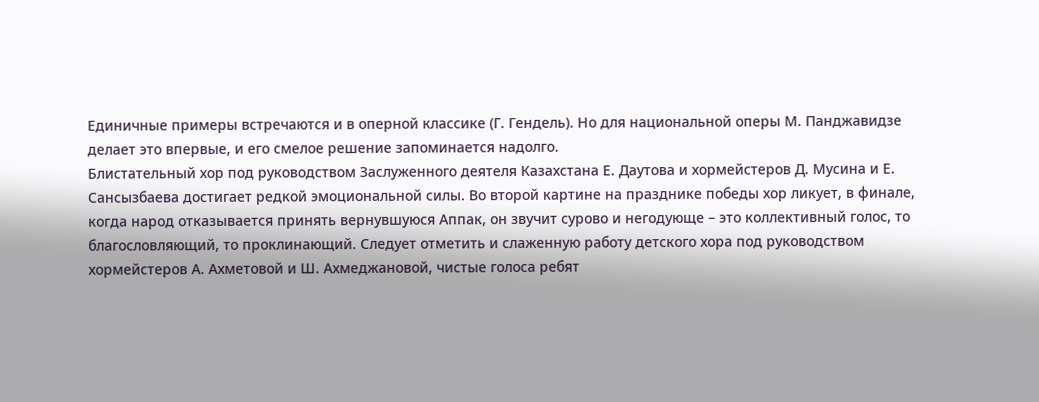Единичные примеры встречаются и в оперной классике (Г. Гендель). Но для национальной оперы М. Панджавидзе делает это впервые, и его смелое решение запоминается надолго.
Блистательный хор под руководством Заслуженного деятеля Казахстана Е. Даутова и хормейстеров Д. Мусина и Е. Сансызбаева достигает редкой эмоциональной силы. Во второй картине на празднике победы хор ликует, в финале, когда народ отказывается принять вернувшуюся Аппак, он звучит сурово и негодующе – это коллективный голос, то благословляющий, то проклинающий. Следует отметить и слаженную работу детского хора под руководством хормейстеров А. Ахметовой и Ш. Ахмеджановой, чистые голоса ребят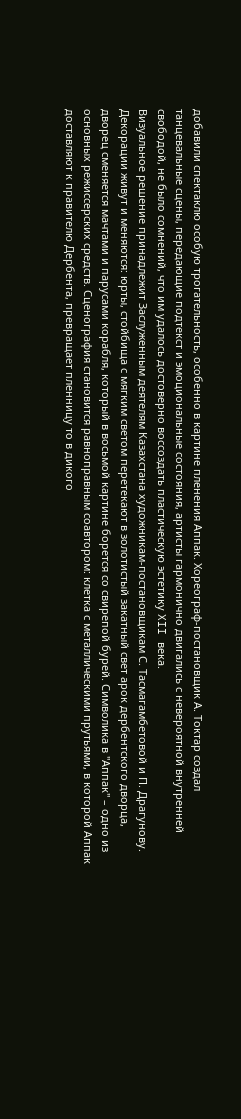добавили спектаклю особую трогательность, особенно в картине пленения Аппак. Хореограф-постановщик А. Токтар создал танцевальные сцены, передающие подтекст и эмоциональные состояния, артисты гармонично двигались с невероятной внутренней свободой, не было сомнений, что им удалось достоверно воссоздать пластическую эстетику XII века.
Визуальное решение принадлежит Заслуженным деятелям Казахстана художникам-постановщикам С. Тасмагамбетовой и П. Драгунову. Декорации живут и меняются: юрты, стойбища с мягким светом перетекают в золотистый закатный свет арок дербентского дворца, дворец сменяется мачтами и парусами корабля, который в восьмой картине борется со свирепой бурей. Символика в "Аппак" – одно из основных режиссерских средств. Сценография становится равноправным соавтором: клетка с металлическими прутьями, в которой Аппак доставляют к правителю Дербента, превращает пленницу то в дикого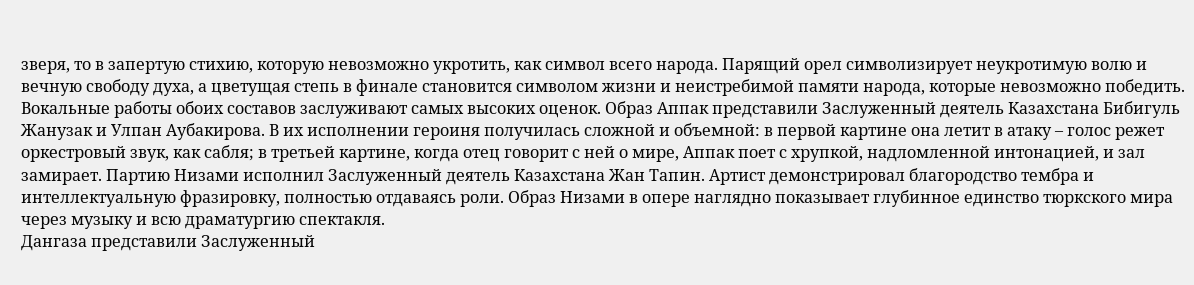зверя, то в запертую стихию, которую невозможно укротить, как символ всего народа. Парящий орел символизирует неукротимую волю и вечную свободу духа, а цветущая степь в финале становится символом жизни и неистребимой памяти народа, которые невозможно победить.
Вокальные работы обоих составов заслуживают самых высоких оценок. Образ Аппак представили Заслуженный деятель Казахстана Бибигуль Жанузак и Улпан Аубакирова. В их исполнении героиня получилась сложной и объемной: в первой картине она летит в атаку – голос режет оркестровый звук, как сабля; в третьей картине, когда отец говорит с ней о мире, Аппак поет с хрупкой, надломленной интонацией, и зал замирает. Партию Низами исполнил Заслуженный деятель Казахстана Жан Тапин. Артист демонстрировал благородство тембра и интеллектуальную фразировку, полностью отдаваясь роли. Образ Низами в опере наглядно показывает глубинное единство тюркского мира через музыку и всю драматургию спектакля.
Дангаза представили Заслуженный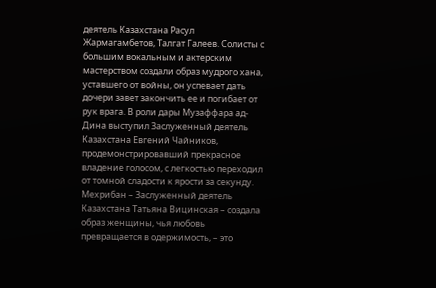деятель Казахстана Расул Жармагамбетов, Талгат Галеев. Солисты с большим вокальным и актерским мастерством создали образ мудрого хана, уставшего от войны, он успевает дать дочери завет закончить ее и погибает от рук врага. В роли дары Музаффара ад-Дина выступил Заслуженный деятель Казахстана Евгений Чайников, продемонстрировавший прекрасное владение голосом, с легкостью переходил от томной сладости к ярости за секунду. Мехрибан – Заслуженный деятель Казахстана Татьяна Вицинская – создала образ женщины, чья любовь превращается в одержимость, – это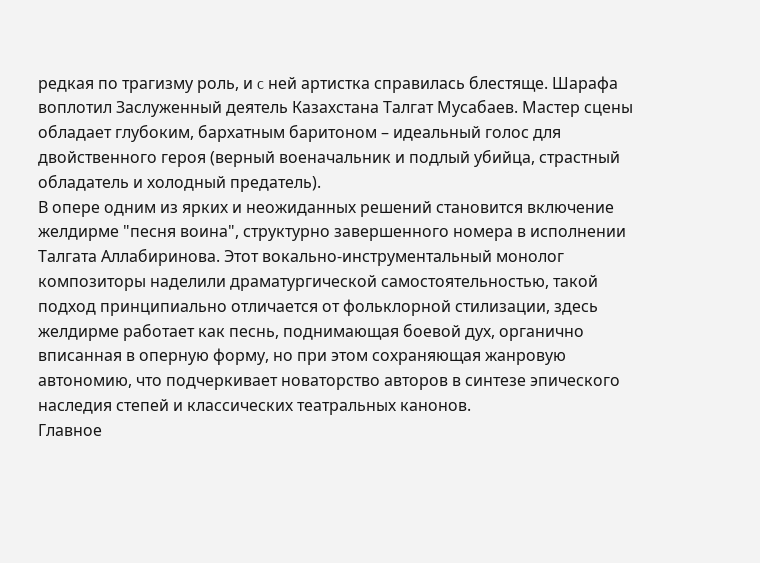редкая по трагизму роль, и c ней артистка справилась блестяще. Шарафа воплотил Заслуженный деятель Казахстана Талгат Мусабаев. Мастер сцены обладает глубоким, бархатным баритоном – идеальный голос для двойственного героя (верный военачальник и подлый убийца, страстный обладатель и холодный предатель).
В опере одним из ярких и неожиданных решений становится включение желдирме "песня воина", структурно завершенного номера в исполнении Талгата Аллабиринова. Этот вокально-инструментальный монолог композиторы наделили драматургической самостоятельностью, такой подход принципиально отличается от фольклорной стилизации, здесь желдирме работает как песнь, поднимающая боевой дух, органично вписанная в оперную форму, но при этом сохраняющая жанровую автономию, что подчеркивает новаторство авторов в синтезе эпического наследия степей и классических театральных канонов.
Главное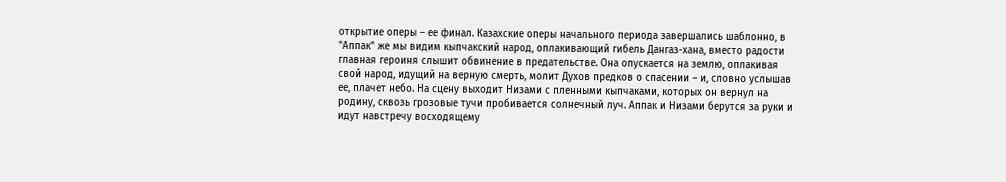открытие оперы – ее финал. Казахские оперы начального периода завершались шаблонно, в "Аппак" же мы видим кыпчакский народ, оплакивающий гибель Дангаз-хана, вместо радости главная героиня слышит обвинение в предательстве. Она опускается на землю, оплакивая свой народ, идущий на верную смерть, молит Духов предков о спасении – и, словно услышав ее, плачет небо. На сцену выходит Низами с пленными кыпчаками, которых он вернул на родину, сквозь грозовые тучи пробивается солнечный луч. Аппак и Низами берутся за руки и идут навстречу восходящему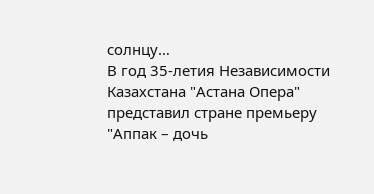солнцу…
В год 35-летия Независимости Казахстана "Астана Опера" представил стране премьеру "Аппак – дочь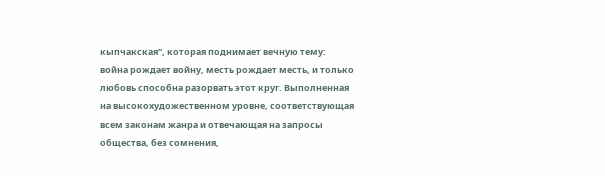кыпчакская", которая поднимает вечную тему: война рождает войну, месть рождает месть, и только любовь способна разорвать этот круг. Выполненная на высокохудожественном уровне, соответствующая всем законам жанра и отвечающая на запросы общества, без сомнения,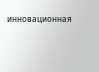инновационная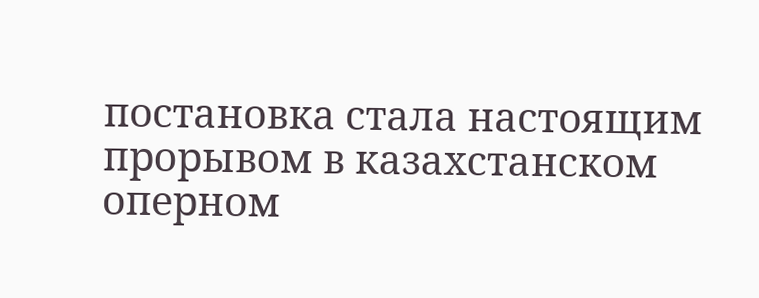постановка стала настоящим прорывом в казахстанском оперном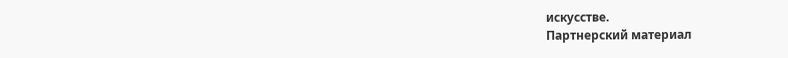искусстве.
Партнерский материал